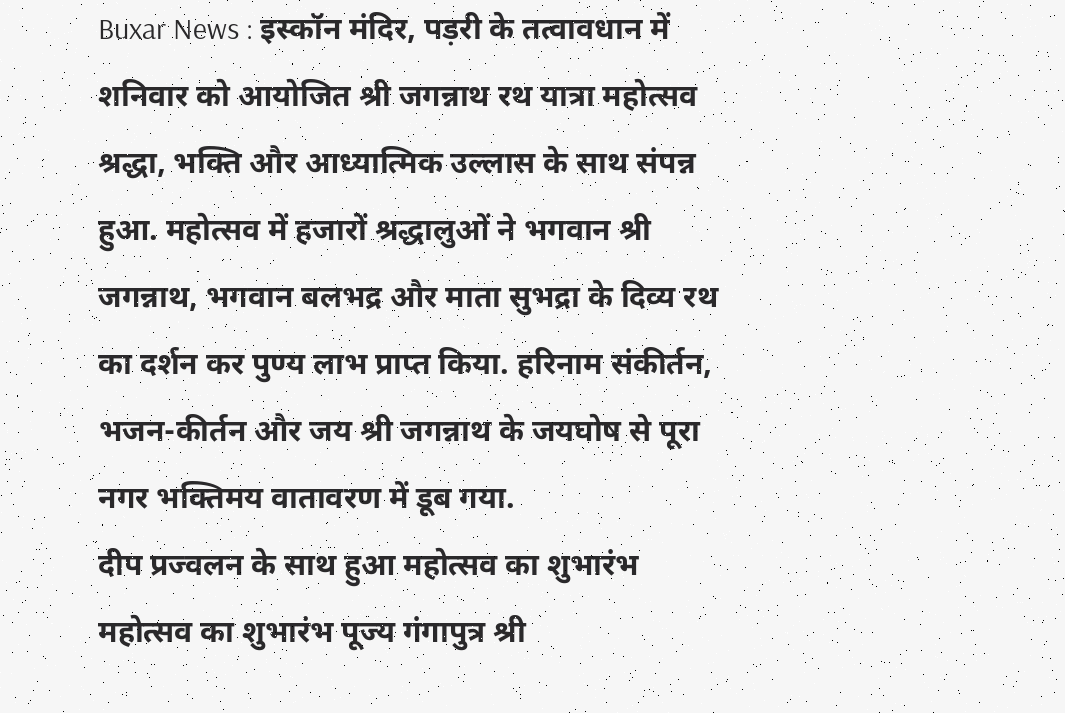Buxar News : इस्कॉन मंदिर, पड़री के तत्वावधान में शनिवार को आयोजित श्री जगन्नाथ रथ यात्रा महोत्सव श्रद्धा, भक्ति और आध्यात्मिक उल्लास के साथ संपन्न हुआ. महोत्सव में हजारों श्रद्धालुओं ने भगवान श्री जगन्नाथ, भगवान बलभद्र और माता सुभद्रा के दिव्य रथ का दर्शन कर पुण्य लाभ प्राप्त किया. हरिनाम संकीर्तन, भजन-कीर्तन और जय श्री जगन्नाथ के जयघोष से पूरा नगर भक्तिमय वातावरण में डूब गया.
दीप प्रज्वलन के साथ हुआ महोत्सव का शुभारंभ
महोत्सव का शुभारंभ पूज्य गंगापुत्र श्री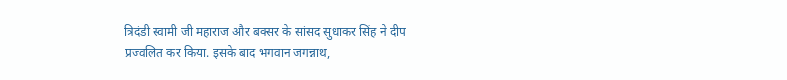त्रिदंडी स्वामी जी महाराज और बक्सर के सांसद सुधाकर सिंह ने दीप प्रज्वलित कर किया. इसके बाद भगवान जगन्नाथ,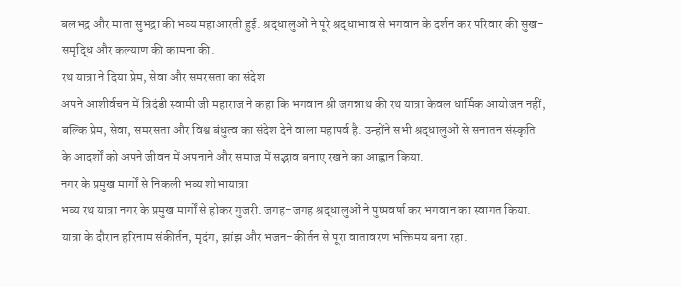बलभद्र और माता सुभद्रा की भव्य महाआरती हुई. श्रद्धालुओं ने पूरे श्रद्धाभाव से भगवान के दर्शन कर परिवार की सुख-समृद्धि और कल्याण की कामना की.
रथ यात्रा ने दिया प्रेम, सेवा और समरसता का संदेश
अपने आशीर्वचन में त्रिदंडी स्वामी जी महाराज ने कहा कि भगवान श्री जगन्नाथ की रथ यात्रा केवल धार्मिक आयोजन नहीं, बल्कि प्रेम, सेवा, समरसता और विश्व बंधुत्व का संदेश देने वाला महापर्व है. उन्होंने सभी श्रद्धालुओं से सनातन संस्कृति के आदर्शों को अपने जीवन में अपनाने और समाज में सद्भाव बनाए रखने का आह्वान किया.
नगर के प्रमुख मार्गों से निकली भव्य शोभायात्रा
भव्य रथ यात्रा नगर के प्रमुख मार्गों से होकर गुजरी. जगह-जगह श्रद्धालुओं ने पुष्पवर्षा कर भगवान का स्वागत किया. यात्रा के दौरान हरिनाम संकीर्तन, मृदंग, झांझ और भजन-कीर्तन से पूरा वातावरण भक्तिमय बना रहा.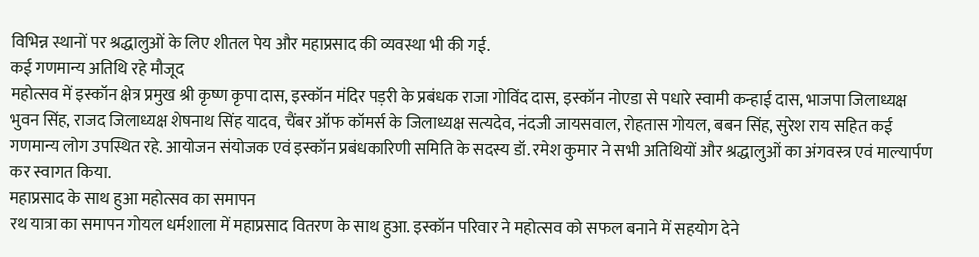विभिन्न स्थानों पर श्रद्धालुओं के लिए शीतल पेय और महाप्रसाद की व्यवस्था भी की गई.
कई गणमान्य अतिथि रहे मौजूद
महोत्सव में इस्कॉन क्षेत्र प्रमुख श्री कृष्ण कृपा दास, इस्कॉन मंदिर पड़री के प्रबंधक राजा गोविंद दास, इस्कॉन नोएडा से पधारे स्वामी कन्हाई दास, भाजपा जिलाध्यक्ष भुवन सिंह, राजद जिलाध्यक्ष शेषनाथ सिंह यादव, चैंबर ऑफ कॉमर्स के जिलाध्यक्ष सत्यदेव, नंदजी जायसवाल, रोहतास गोयल, बबन सिंह, सुरेश राय सहित कई गणमान्य लोग उपस्थित रहे. आयोजन संयोजक एवं इस्कॉन प्रबंधकारिणी समिति के सदस्य डॉ. रमेश कुमार ने सभी अतिथियों और श्रद्धालुओं का अंगवस्त्र एवं माल्यार्पण कर स्वागत किया.
महाप्रसाद के साथ हुआ महोत्सव का समापन
रथ यात्रा का समापन गोयल धर्मशाला में महाप्रसाद वितरण के साथ हुआ. इस्कॉन परिवार ने महोत्सव को सफल बनाने में सहयोग देने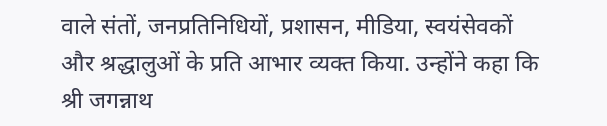वाले संतों, जनप्रतिनिधियों, प्रशासन, मीडिया, स्वयंसेवकों और श्रद्धालुओं के प्रति आभार व्यक्त किया. उन्होंने कहा कि श्री जगन्नाथ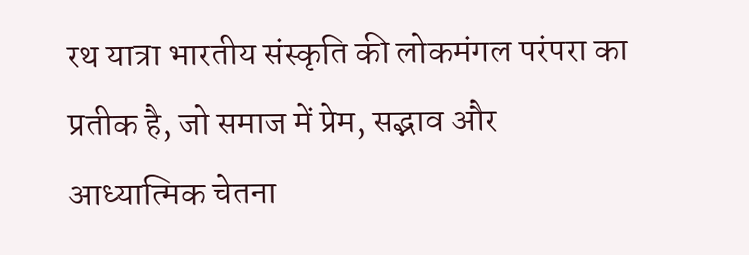रथ यात्रा भारतीय संस्कृति की लोकमंगल परंपरा का प्रतीक है, जो समाज में प्रेम, सद्भाव और आध्यात्मिक चेतना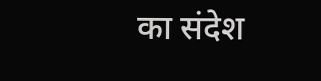का संदेश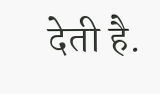देती है.